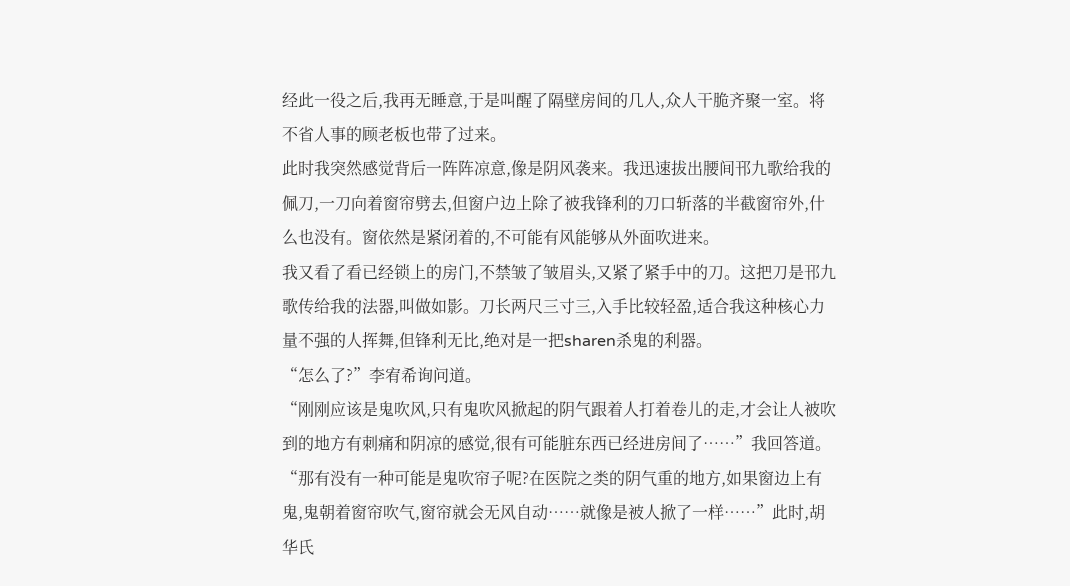经此一役之后,我再无睡意,于是叫醒了隔壁房间的几人,众人干脆齐聚一室。将不省人事的顾老板也带了过来。
此时我突然感觉背后一阵阵凉意,像是阴风袭来。我迅速拔出腰间邗九歌给我的佩刀,一刀向着窗帘劈去,但窗户边上除了被我锋利的刀口斩落的半截窗帘外,什么也没有。窗依然是紧闭着的,不可能有风能够从外面吹进来。
我又看了看已经锁上的房门,不禁皱了皱眉头,又紧了紧手中的刀。这把刀是邗九歌传给我的法器,叫做如影。刀长两尺三寸三,入手比较轻盈,适合我这种核心力量不强的人挥舞,但锋利无比,绝对是一把sharen杀鬼的利器。
“怎么了?”李宥希询问道。
“刚刚应该是鬼吹风,只有鬼吹风掀起的阴气跟着人打着卷儿的走,才会让人被吹到的地方有刺痛和阴凉的感觉,很有可能脏东西已经进房间了……”我回答道。
“那有没有一种可能是鬼吹帘子呢?在医院之类的阴气重的地方,如果窗边上有鬼,鬼朝着窗帘吹气,窗帘就会无风自动……就像是被人掀了一样……”此时,胡华氏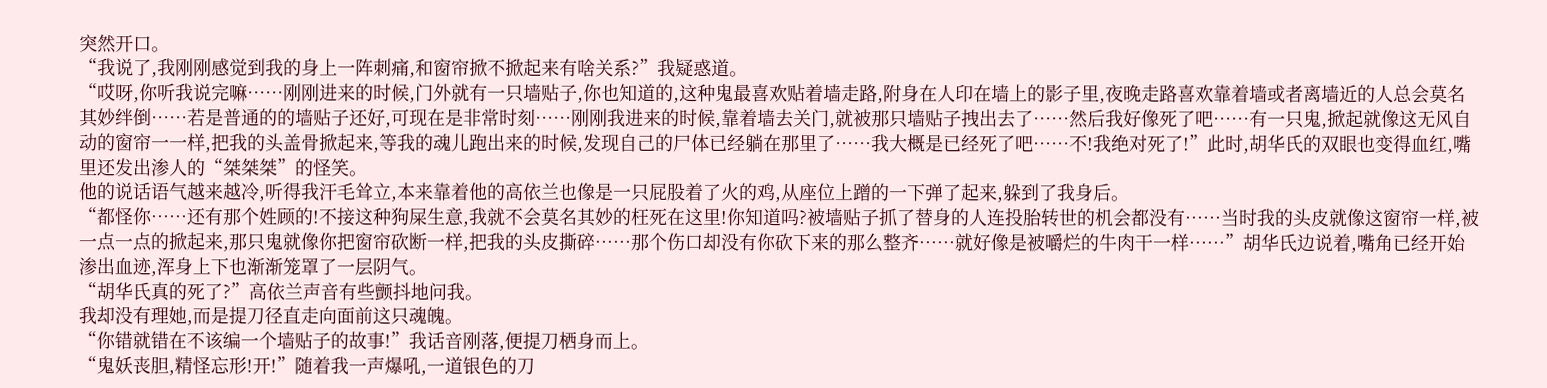突然开口。
“我说了,我刚刚感觉到我的身上一阵刺痛,和窗帘掀不掀起来有啥关系?”我疑惑道。
“哎呀,你听我说完嘛……刚刚进来的时候,门外就有一只墙贴子,你也知道的,这种鬼最喜欢贴着墙走路,附身在人印在墙上的影子里,夜晚走路喜欢靠着墙或者离墙近的人总会莫名其妙绊倒……若是普通的的墙贴子还好,可现在是非常时刻……刚刚我进来的时候,靠着墙去关门,就被那只墙贴子拽出去了……然后我好像死了吧……有一只鬼,掀起就像这无风自动的窗帘一一样,把我的头盖骨掀起来,等我的魂儿跑出来的时候,发现自己的尸体已经躺在那里了……我大概是已经死了吧……不!我绝对死了!”此时,胡华氏的双眼也变得血红,嘴里还发出渗人的“桀桀桀”的怪笑。
他的说话语气越来越冷,听得我汗毛耸立,本来靠着他的高依兰也像是一只屁股着了火的鸡,从座位上蹭的一下弹了起来,躲到了我身后。
“都怪你……还有那个姓顾的!不接这种狗屎生意,我就不会莫名其妙的枉死在这里!你知道吗?被墙贴子抓了替身的人连投胎转世的机会都没有……当时我的头皮就像这窗帘一样,被一点一点的掀起来,那只鬼就像你把窗帘砍断一样,把我的头皮撕碎……那个伤口却没有你砍下来的那么整齐……就好像是被嚼烂的牛肉干一样……”胡华氏边说着,嘴角已经开始渗出血迹,浑身上下也渐渐笼罩了一层阴气。
“胡华氏真的死了?”高依兰声音有些颤抖地问我。
我却没有理她,而是提刀径直走向面前这只魂魄。
“你错就错在不该编一个墙贴子的故事!”我话音刚落,便提刀栖身而上。
“鬼妖丧胆,精怪忘形!开!”随着我一声爆吼,一道银色的刀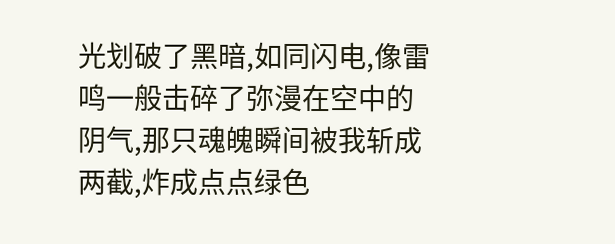光划破了黑暗,如同闪电,像雷鸣一般击碎了弥漫在空中的阴气,那只魂魄瞬间被我斩成两截,炸成点点绿色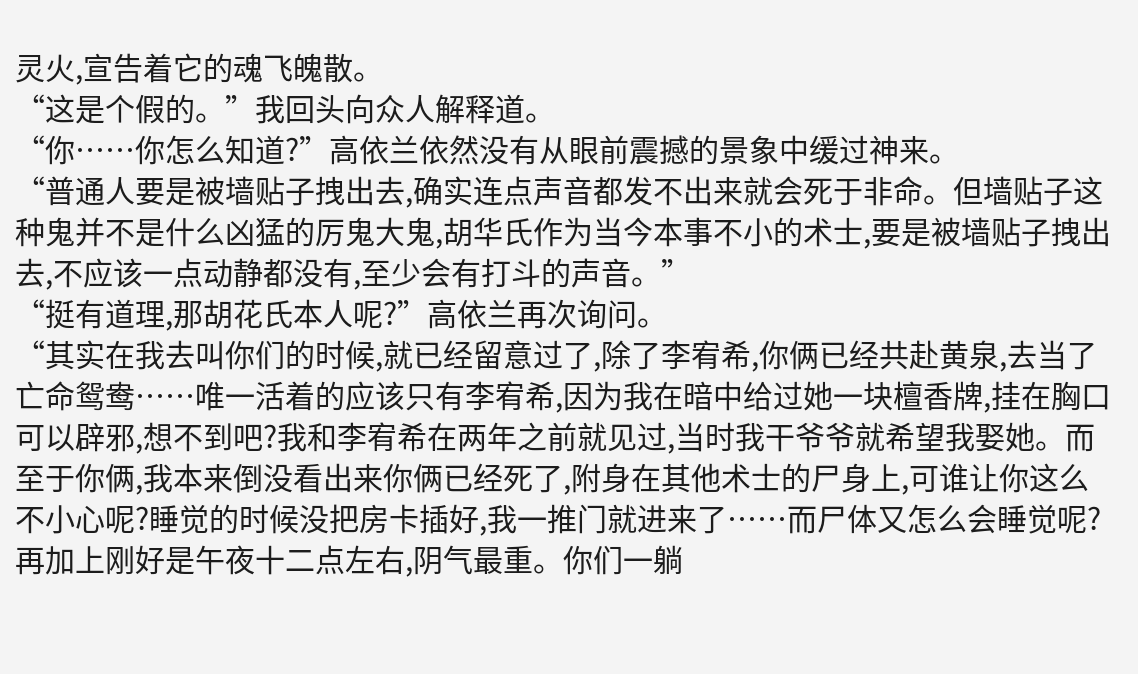灵火,宣告着它的魂飞魄散。
“这是个假的。”我回头向众人解释道。
“你……你怎么知道?”高依兰依然没有从眼前震撼的景象中缓过神来。
“普通人要是被墙贴子拽出去,确实连点声音都发不出来就会死于非命。但墙贴子这种鬼并不是什么凶猛的厉鬼大鬼,胡华氏作为当今本事不小的术士,要是被墙贴子拽出去,不应该一点动静都没有,至少会有打斗的声音。”
“挺有道理,那胡花氏本人呢?”高依兰再次询问。
“其实在我去叫你们的时候,就已经留意过了,除了李宥希,你俩已经共赴黄泉,去当了亡命鸳鸯……唯一活着的应该只有李宥希,因为我在暗中给过她一块檀香牌,挂在胸口可以辟邪,想不到吧?我和李宥希在两年之前就见过,当时我干爷爷就希望我娶她。而至于你俩,我本来倒没看出来你俩已经死了,附身在其他术士的尸身上,可谁让你这么不小心呢?睡觉的时候没把房卡插好,我一推门就进来了……而尸体又怎么会睡觉呢?再加上刚好是午夜十二点左右,阴气最重。你们一躺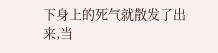下身上的死气就散发了出来,当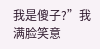我是傻子?”我满脸笑意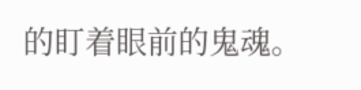的盯着眼前的鬼魂。